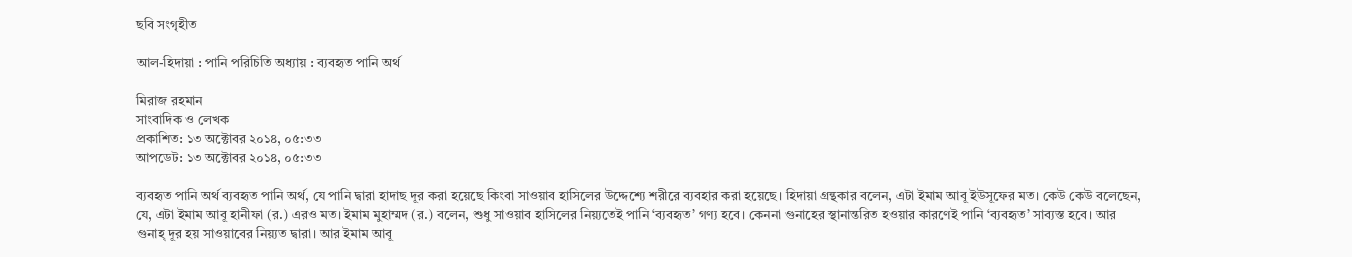ছবি সংগৃহীত

আল-হিদায়া : পানি পরিচিতি অধ্যায় : ব্যবহৃত পানি অর্থ

মিরাজ রহমান
সাংবাদিক ও লেখক
প্রকাশিত: ১৩ অক্টোবর ২০১৪, ০৫:৩৩
আপডেট: ১৩ অক্টোবর ২০১৪, ০৫:৩৩

ব্যবহৃত পানি অর্থ ব্যবহৃত পানি অর্থ, যে পানি দ্বারা হাদাছ দূর করা হয়েছে কিংবা সাওয়াব হাসিলের উদ্দেশ্যে শরীরে ব্যবহার করা হয়েছে। হিদায়া গ্রন্থকার বলেন, এটা ইমাম আবূ ইউসূফের মত। কেউ কেউ বলেছেন, যে, এটা ইমাম আবূ হানীফা (র.) এরও মত। ইমাম মুহাম্মদ (র.) বলেন, শুধু সাওয়াব হাসিলের নিয়্যতেই পানি ‘ব্যবহৃত’ গণ্য হবে। কেননা গুনাহের স্থানান্তরিত হওয়ার কারণেই পানি ‘ব্যবহৃত’ সাব্যস্ত হবে। আর গুনাহ্ দূর হয় সাওয়াবের নিয়্যত দ্বারা। আর ইমাম আবূ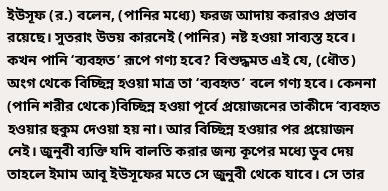ইউসূফ (র.) বলেন, (পানির মধ্যে) ফরজ আদায় করারও প্রভাব রয়েছে। সুতরাং উভয় কারনেই (পানির) নষ্ট হওয়া সাব্যস্ত হবে। কখন পানি ‘ব্যবহৃত’ রূপে গণ্য হবে? বিশুদ্ধমত এই যে, (ধৌত) অংগ থেকে বিচ্ছিন্ন হওয়া মাত্র তা ‘ব্যবহৃত’ বলে গণ্য হবে। কেননা (পানি শরীর থেকে)বিচ্ছিন্ন হওয়া পূর্বে প্রয়োজনের তাকীদে ‘ব্যবহৃত হওয়ার হুকুম দেওয়া হয় না। আর বিচ্ছিন্ন হওয়ার পর প্রয়োজন নেই। জুনুবী ব্যক্তি যদি বালতি করার জন্য কূপের মধ্যে ডুব দেয় তাহলে ইমাম আবূ ইউসূফের মতে সে জুনুবী থেকে যাবে। সে তার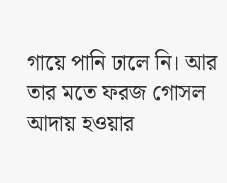গায়ে পানি ঢালে নি। আর তার মতে ফরজ গোসল আদায় হওয়ার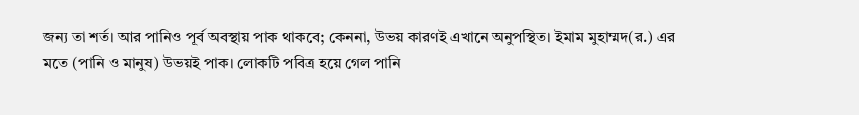জন্য তা শর্ত। আর পানিও পূর্ব অবস্থায় পাক থাকবে; কেননা, উভয় কারণই এখানে অনুপস্থিত। ইমাম মুহাম্মদ(র.) এর মতে (পানি ও মানুষ) উভয়ই পাক। লোকটি পবিত্র হয়ে গেল পানি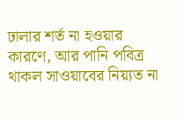ঢালার শর্ত না হওয়ার কারণে, আর পানি পবিত্র থাকল সাওয়াবের নিয়্যত না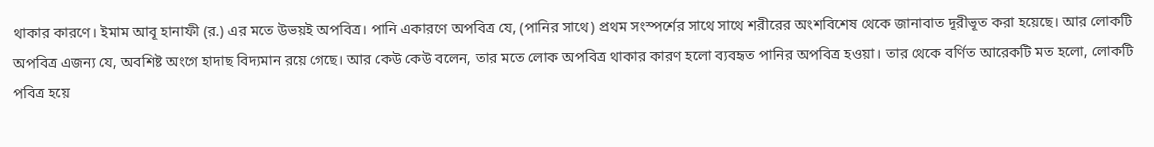থাকার কারণে। ইমাম আবূ হানাফী (র.) এর মতে উভয়ই অপবিত্র। পানি একারণে অপবিত্র যে, (পানির সাথে) প্রথম সংস্পর্শের সাথে সাথে শরীরের অংশবিশেষ থেকে জানাবাত দূরীভূত করা হয়েছে। আর লোকটি অপবিত্র এজন্য যে, অবশিষ্ট অংগে হাদাছ বিদ্যমান রয়ে গেছে। আর কেউ কেউ বলেন, তার মতে লোক অপবিত্র থাকার কারণ হলো ব্যবহৃত পানির অপবিত্র হওয়া। তার থেকে বর্ণিত আরেকটি মত হলো, লোকটি পবিত্র হয়ে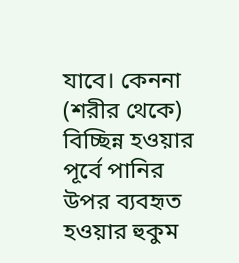যাবে। কেননা (শরীর থেকে) বিচ্ছিন্ন হওয়ার পূর্বে পানির উপর ব্যবহৃত হওয়ার হুকুম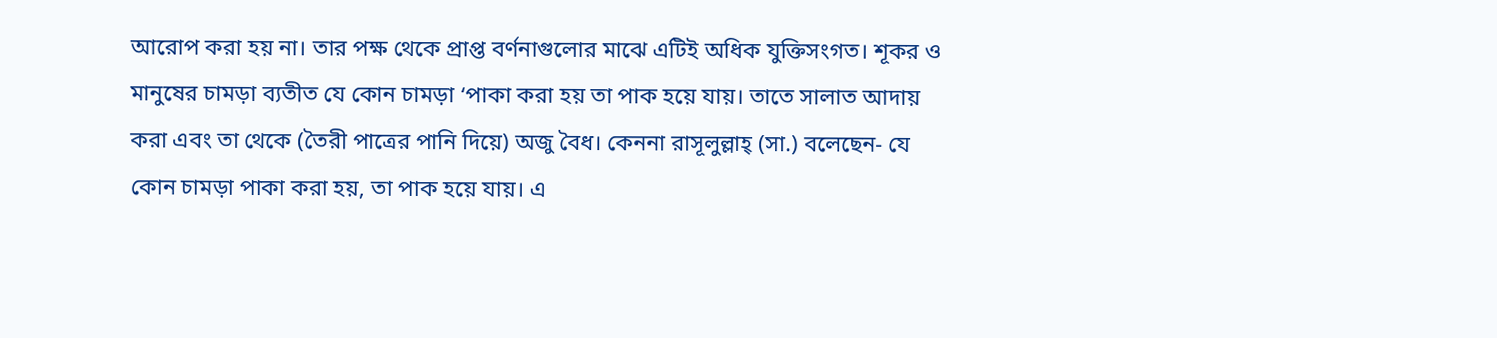আরোপ করা হয় না। তার পক্ষ থেকে প্রাপ্ত বর্ণনাগুলোর মাঝে এটিই অধিক যুক্তিসংগত। শূকর ও মানুষের চামড়া ব্যতীত যে কোন চামড়া ‘পাকা করা হয় তা পাক হয়ে যায়। তাতে সালাত আদায় করা এবং তা থেকে (তৈরী পাত্রের পানি দিয়ে) অজু বৈধ। কেননা রাসূলুল্লাহ্ (সা.) বলেছেন- যে কোন চামড়া পাকা করা হয়, তা পাক হয়ে যায়। এ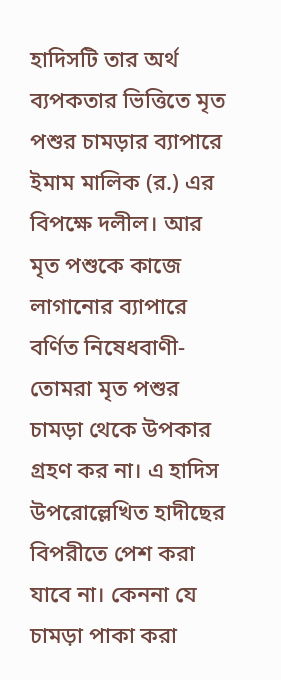হাদিসটি তার অর্থ ব্যপকতার ভিত্তিতে মৃত পশুর চামড়ার ব্যাপারে ইমাম মালিক (র.) এর বিপক্ষে দলীল। আর মৃত পশুকে কাজে লাগানোর ব্যাপারে বর্ণিত নিষেধবাণী- তোমরা মৃত পশুর চামড়া থেকে উপকার গ্রহণ কর না। এ হাদিস উপরোল্লেখিত হাদীছের বিপরীতে পেশ করা যাবে না। কেননা যে চামড়া পাকা করা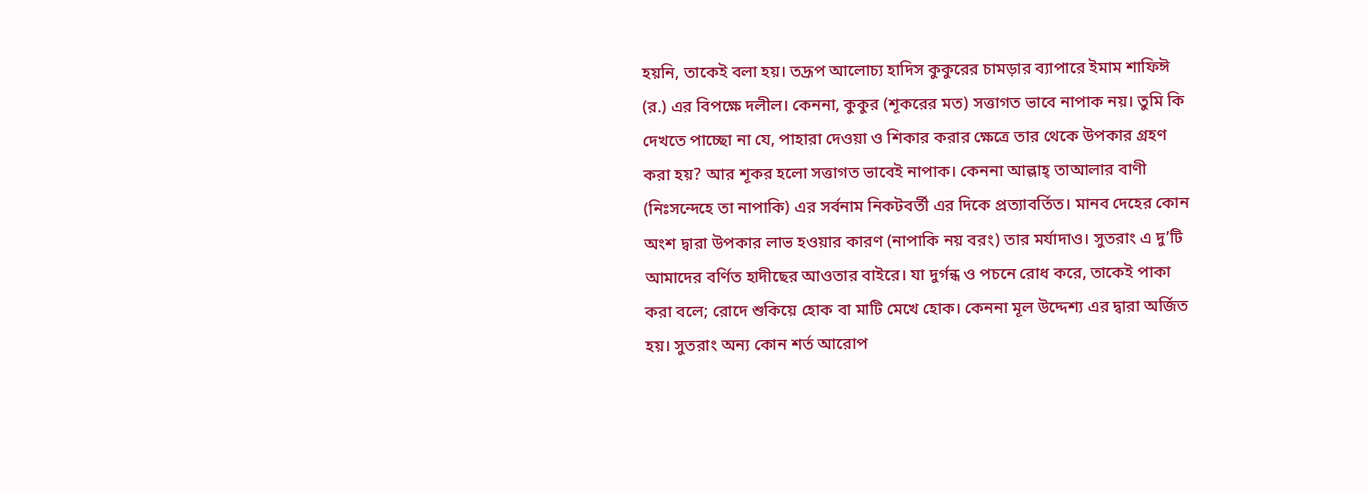হয়নি, তাকেই বলা হয়। তদ্রূপ আলোচ্য হাদিস কুকুরের চামড়ার ব্যাপারে ইমাম শাফিঈ (র.) এর বিপক্ষে দলীল। কেননা, কুকুর (শূকরের মত) সত্তাগত ভাবে নাপাক নয়। তুমি কি দেখতে পাচ্ছো না যে, পাহারা দেওয়া ও শিকার করার ক্ষেত্রে তার থেকে উপকার গ্রহণ করা হয়? আর শূকর হলো সত্তাগত ভাবেই নাপাক। কেননা আল্লাহ্ তাআলার বাণী (নিঃসন্দেহে তা নাপাকি) এর সর্বনাম নিকটবর্তী এর দিকে প্রত্যাবর্তিত। মানব দেহের কোন অংশ দ্বারা উপকার লাভ হওয়ার কারণ (নাপাকি নয় বরং) তার মর্যাদাও। সুতরাং এ দু’টি আমাদের বর্ণিত হাদীছের আওতার বাইরে। যা দুর্গন্ধ ও পচনে রোধ করে, তাকেই পাকা করা বলে; রোদে শুকিয়ে হোক বা মাটি মেখে হোক। কেননা মূল উদ্দেশ্য এর দ্বারা অর্জিত হয়। সুতরাং অন্য কোন শর্ত আরোপ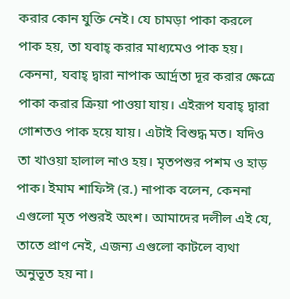করার কোন যুক্তি নেই। যে চামড়া পাকা করলে পাক হয়, তা যবাহ্ করার মাধ্যমেও পাক হয়। কেননা, যবাহ্ দ্বারা নাপাক আর্দ্রতা দূর করার ক্ষেত্রে পাকা করার ক্রিয়া পাওয়া যায়। এইরূপ যবাহ্ দ্বারা গোশতও পাক হয়ে যায়। এটাই বিশুদ্ধ মত। যদিও তা খাওয়া হালাল নাও হয়। মৃতপশুর পশম ও হাড় পাক। ইমাম শাফিঈ (র.) নাপাক বলেন, কেননা এগুলো মৃত পশুরই অংশ। আমাদের দলীল এই যে, তাতে প্রাণ নেই, এজন্য এগুলো কাটলে ব্যথা অনুভূত হয় না।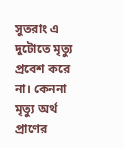সুতরাং এ দুটোতে মৃত্যু প্রবেশ করে না। কেননা মৃত্যু অর্থ প্রাণের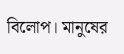বিলোপ। মানুষের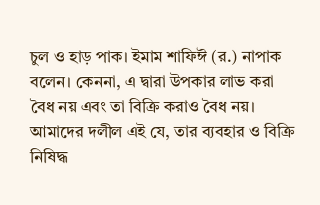চুল ও হাড় পাক। ইমাম শাফিঈ (র.) নাপাক বলেন। কেননা, এ দ্বারা উপকার লাভ করা বৈধ নয় এবং তা বিক্রি করাও বৈধ নয়। আমাদের দলীল এই যে, তার ব্যবহার ও বিক্রি নিষিদ্ধ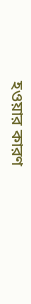হওয়ার কারণ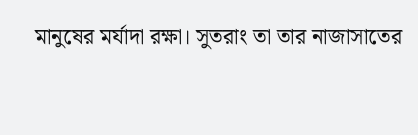মানুষের মর্যাদা রক্ষা। সুতরাং তা তার নাজাসাতের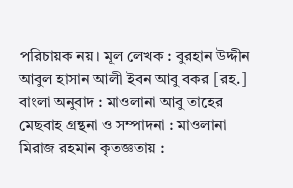পরিচায়ক নয়। মূল লেখক : বুরহান উদ্দীন আবুল হাসান আলী ইবন আবু বকর [রহ.] বাংলা অনুবাদ : মাওলানা আবু তাহের মেছবাহ গ্রন্থনা ও সম্পাদনা : মাওলানা মিরাজ রহমান কৃতজ্ঞতায় :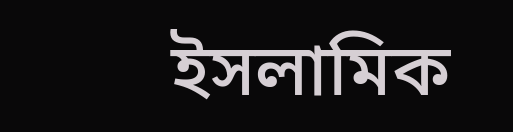ইসলামিক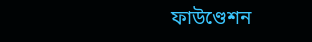ফাউণ্ডেশন